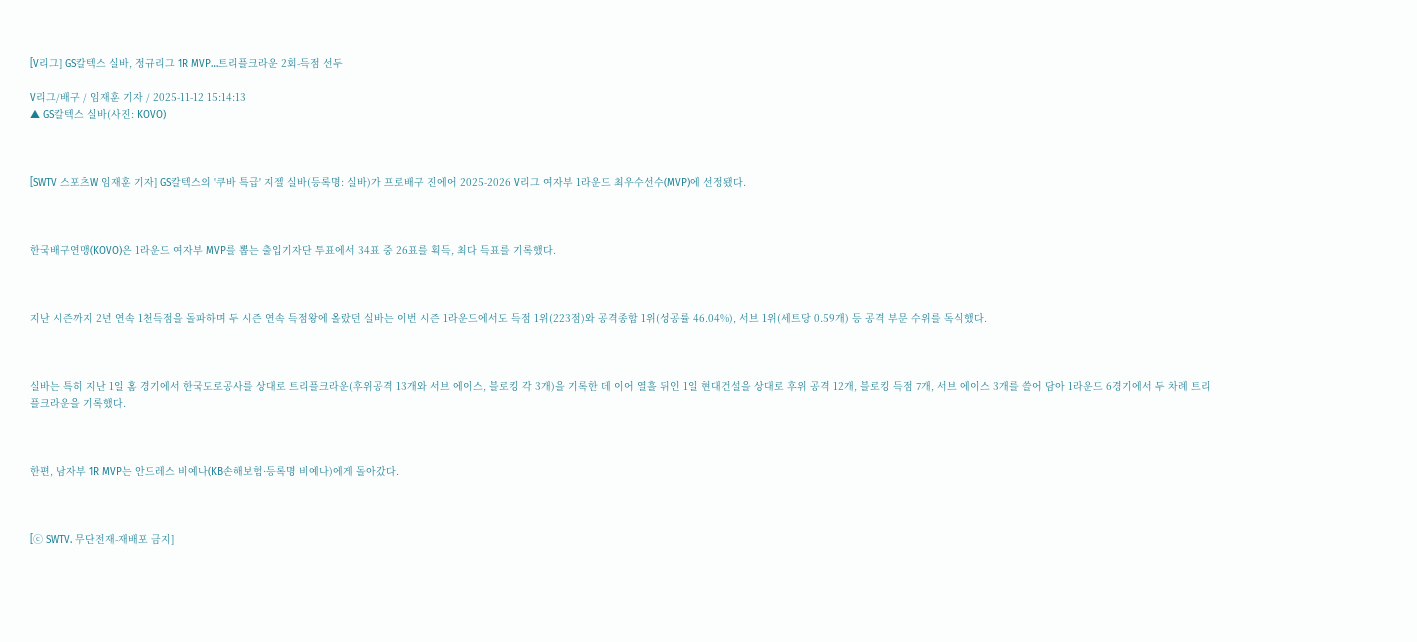[V리그] GS칼텍스 실바, 정규리그 1R MVP…트리플크라운 2회-득점 선두

V리그/배구 / 임재훈 기자 / 2025-11-12 15:14:13
▲ GS칼텍스 실바(사진: KOVO)



[SWTV 스포츠W 임재훈 기자] GS칼텍스의 '쿠바 특급' 지젤 실바(등록명: 실바)가 프로배구 진에어 2025-2026 V리그 여자부 1라운드 최우수선수(MVP)에 선정됐다.



한국배구연맹(KOVO)은 1라운드 여자부 MVP를 뽑는 출입기자단 투표에서 34표 중 26표를 획득, 최다 득표를 기록했다.



지난 시즌까지 2년 연속 1천득점을 돌파하며 두 시즌 연속 득점왕에 올랐던 실바는 이번 시즌 1라운드에서도 득점 1위(223점)와 공격종합 1위(성공률 46.04%), 서브 1위(세트당 0.59개) 등 공격 부문 수위를 독식했다.



실바는 특히 지난 1일 홈 경기에서 한국도로공사를 상대로 트리플크라운(후위공격 13개와 서브 에이스, 블로킹 각 3개)을 기록한 데 이어 열흘 뒤인 1일 현대건설을 상대로 후위 공격 12개, 블로킹 득점 7개, 서브 에이스 3개를 쓸어 담아 1라운드 6경기에서 두 차례 트리플크라운을 기록했다.



한편, 남자부 1R MVP는 안드레스 비예나(KB손해보험·등록명 비예나)에게 돌아갔다.



[ⓒ SWTV. 무단전재-재배포 금지]